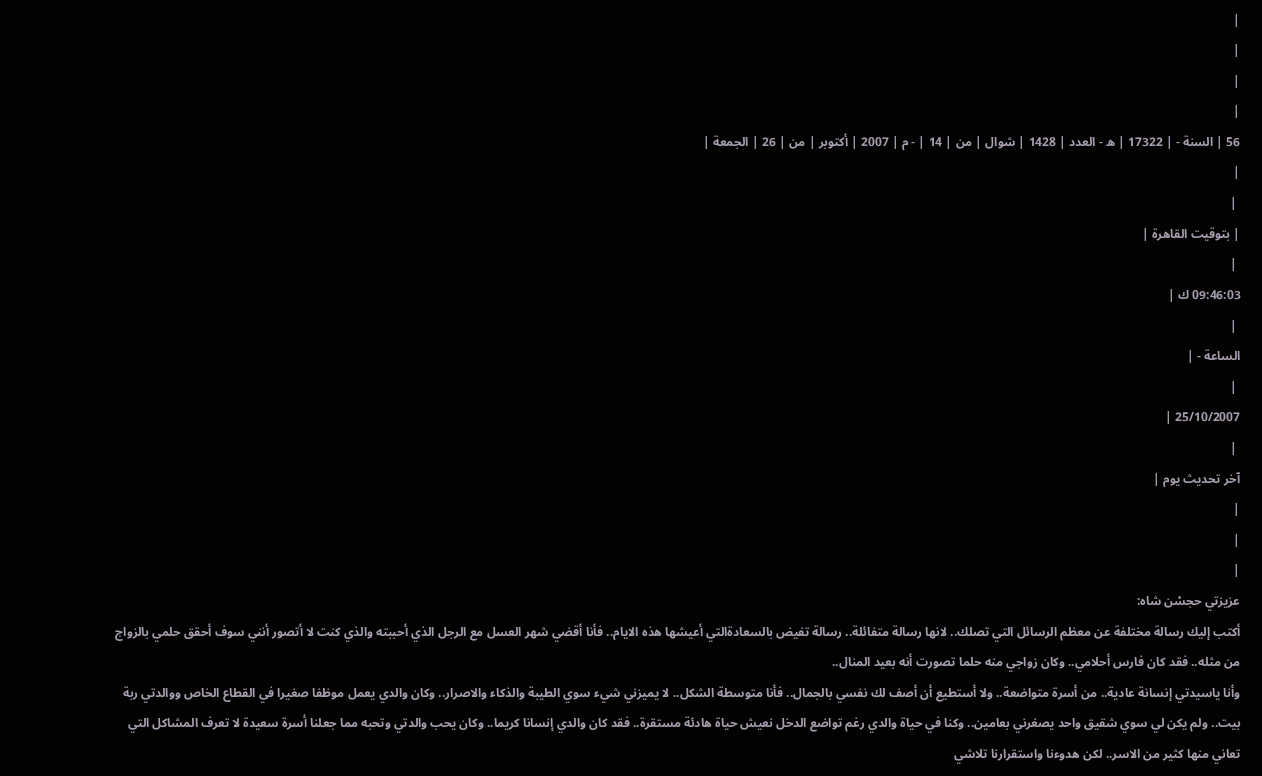|
|
|
|
56 | السنة - | 17322 | ه - العدد | 1428 | شوال | من | 14 | - م | 2007 | أكتوبر | من | 26 | الجمعة |
|
 |
| بتوقيت القاهرة |
 |
09:46:03 ك |
 |
الساعة - |
 |
25/10/2007 |
 |
آخر تحديث يوم |
|
|
|
عزيزتي حجسْن شاه:
أكتب إليك رسالة مختلفة عن معظم الرسائل التي تصلك.. لانها رسالة متفائلة.. رسالة تفيض بالسعادةالتي أعيشها هذه الايام.. فأنا أقضي شهر العسل مع الرجل الذي أحببته والذي كنت لا أتصور أنني سوف أحقق حلمي بالزواج من مثله.. فقد كان فارس أحلامي.. وكان زواجي منه حلما تصورت أنه بعيد المنال..
وأنا ياسيدتي إنسانة عادية.. من أسرة متواضعة.. ولا أستطيع أن أصف لك نفسي بالجمال.. فأنا متوسطة الشكل.. لا يميزني شيء سوي الطيبة والذكاء والاصرار.. وكان والدي يعمل موظفا صغيرا في القطاع الخاص ووالدتي ربة بيت.. ولم يكن لي سوي شقيق واحد يصغرني بعامين.. وكنا في حياة والدي رغم تواضع الدخل نعيش حياة هادئة مستقرة.. فقد كان والدي إنسانا كريما.. وكان يحب والدتي وتحبه مما جعلنا أسرة سعيدة لا تعرف المشاكل التي تعاني منها كثير من الاسر.. لكن هدوءنا واستقرارنا تلاشي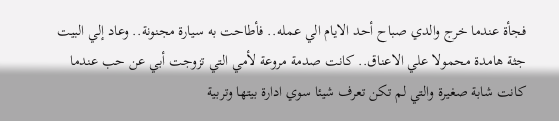فجأة عندما خرج والدي صباح أحد الايام الي عمله.. فأطاحت به سيارة مجنونة.. وعاد إلي البيت جثة هامدة محمولا علي الاعناق.. كانت صدمة مروعة لأمي التي تزوجت أبي عن حب عندما كانت شابة صغيرة والتي لم تكن تعرف شيئا سوي ادارة بيتها وتربية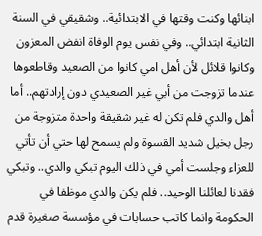ابنائها وكنت وقتها في الابتدائية.. وشقيقي في السنة الثانية ابتدائي.. وفي نفس يوم الوفاة انفض المعزون وكانوا قلائل لأن أهل امي كانوا من الصعيد وقاطعوها عندما تزوجت من أبي غير الصعيدي دون إرادتهم.. أما أهل والدي فلم تكن له غير شقيقة واحدة متزوجة من رجل بخيل شديد القسوة ولم يسمح لها حتي أن تأتي للعزاء وجلست أمي في ذلك اليوم تبكي والدي.. وتبكي فقدنا لعائلنا الوحيد.. فلم يكن والدي موظفا في الحكومة وانما كاتب حسابات في مؤسسة صغيرة قدم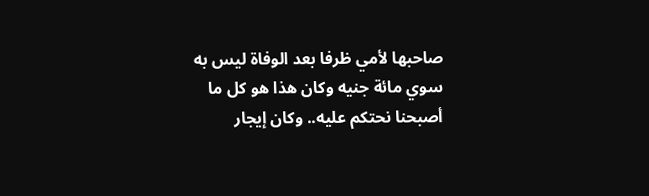صاحبها لأمي ظرفا بعد الوفاة ليس به سوي مائة جنيه وكان هذا هو كل ما أصبحنا نحتكم عليه.. وكان إيجار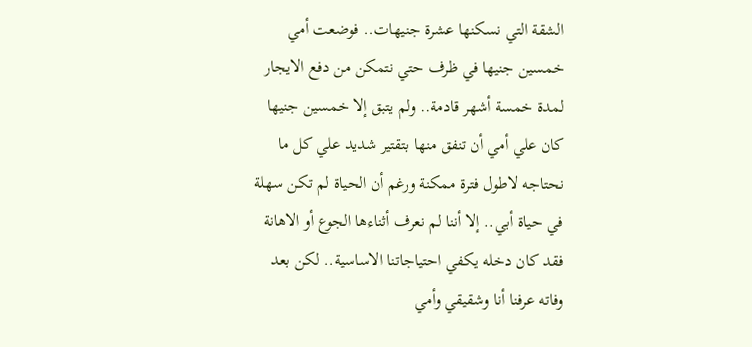الشقة التي نسكنها عشرة جنيهات.. فوضعت أمي خمسين جنيها في ظرف حتي نتمكن من دفع الايجار لمدة خمسة أشهر قادمة.. ولم يتبق إلا خمسين جنيها كان علي أمي أن تنفق منها بتقتير شديد علي كل ما نحتاجه لاطول فترة ممكنة ورغم أن الحياة لم تكن سهلة في حياة أبي.. إلا أننا لم نعرف أثناءها الجوع أو الاهانة فقد كان دخله يكفي احتياجاتنا الاساسية.. لكن بعد وفاته عرفنا أنا وشقيقي وأمي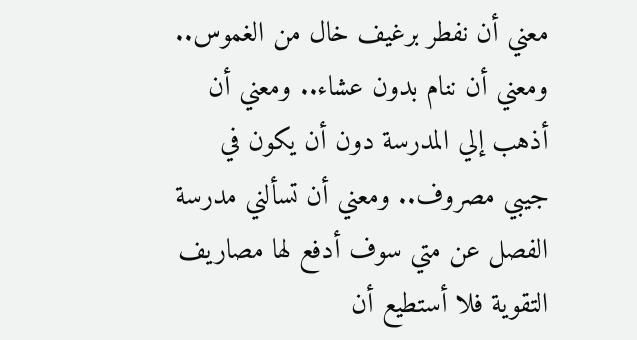معني أن نفطر برغيف خال من الغموس.. ومعني أن ننام بدون عشاء.. ومعني أن أذهب إلي المدرسة دون أن يكون في جيبي مصروف.. ومعني أن تسألني مدرسة الفصل عن متي سوف أدفع لها مصاريف التقوية فلا أستطيع أن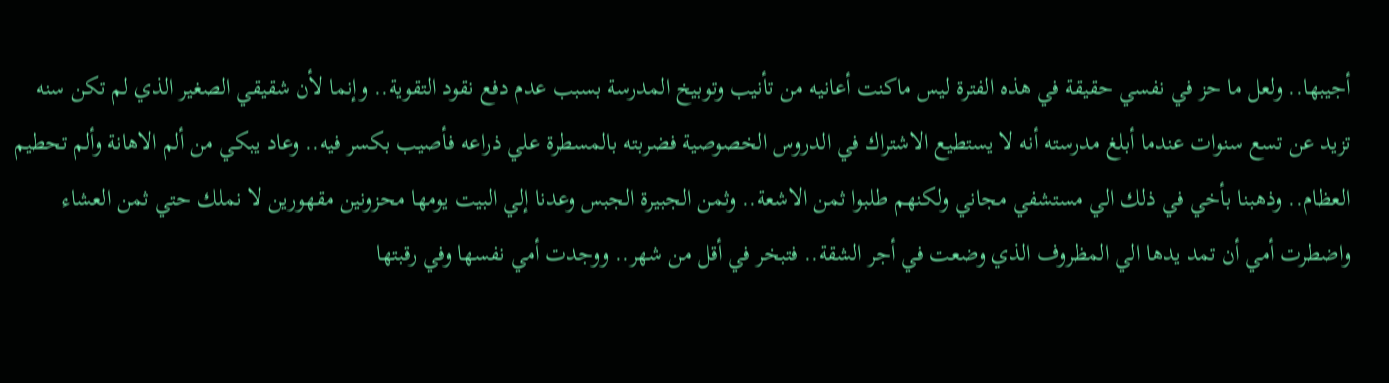أجيبها.. ولعل ما حز في نفسي حقيقة في هذه الفترة ليس ماكنت أعانيه من تأنيب وتوبيخ المدرسة بسبب عدم دفع نقود التقوية.. وإنما لأن شقيقي الصغير الذي لم تكن سنه تزيد عن تسع سنوات عندما أبلغ مدرسته أنه لا يستطيع الاشتراك في الدروس الخصوصية فضربته بالمسطرة علي ذراعه فأصيب بكسر فيه.. وعاد يبكي من ألم الاهانة وألم تحطيم العظام.. وذهبنا بأخي في ذلك الي مستشفي مجاني ولكنهم طلبوا ثمن الاشعة.. وثمن الجبيرة الجبس وعدنا إلي البيت يومها محزونين مقهورين لا نملك حتي ثمن العشاء واضطرت أمي أن تمد يدها الي المظروف الذي وضعت في أجر الشقة.. فتبخر في أقل من شهر.. ووجدت أمي نفسها وفي رقبتها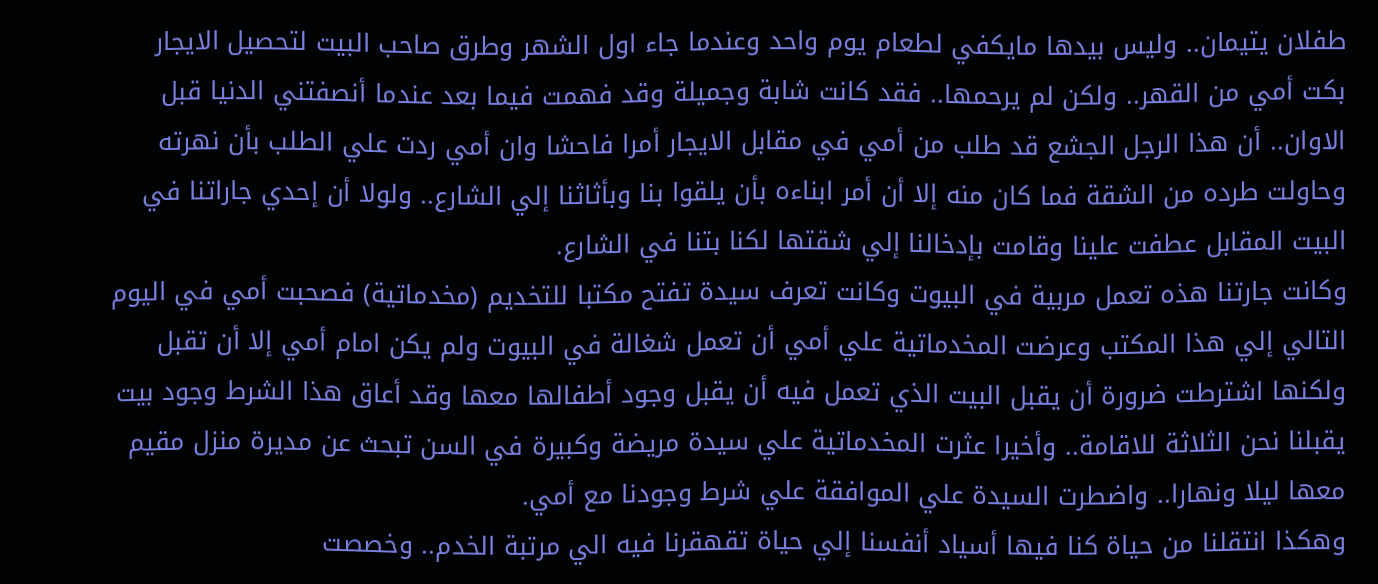طفلان يتيمان.. وليس بيدها مايكفي لطعام يوم واحد وعندما جاء اول الشهر وطرق صاحب البيت لتحصيل الايجار بكت أمي من القهر.. ولكن لم يرحمها.. فقد كانت شابة وجميلة وقد فهمت فيما بعد عندما أنصفتني الدنيا قبل الاوان.. أن هذا الرجل الجشع قد طلب من أمي في مقابل الايجار أمرا فاحشا وان أمي ردت علي الطلب بأن نهرته وحاولت طرده من الشقة فما كان منه إلا أن أمر ابناءه بأن يلقوا بنا وبأثاثنا إلي الشارع.. ولولا أن إحدي جاراتنا في البيت المقابل عطفت علينا وقامت بإدخالنا إلي شقتها لكنا بتنا في الشارع.
وكانت جارتنا هذه تعمل مربية في البيوت وكانت تعرف سيدة تفتح مكتبا للتخديم (مخدماتية) فصحبت أمي في اليوم التالي إلي هذا المكتب وعرضت المخدماتية علي أمي أن تعمل شغالة في البيوت ولم يكن امام أمي إلا أن تقبل ولكنها اشترطت ضرورة أن يقبل البيت الذي تعمل فيه أن يقبل وجود أطفالها معها وقد أعاق هذا الشرط وجود بيت يقبلنا نحن الثلاثة للاقامة.. وأخيرا عثرت المخدماتية علي سيدة مريضة وكبيرة في السن تبحث عن مديرة منزل مقيم معها ليلا ونهارا.. واضطرت السيدة علي الموافقة علي شرط وجودنا مع أمي.
وهكذا انتقلنا من حياة كنا فيها أسياد أنفسنا إلي حياة تقهقرنا فيه الي مرتبة الخدم.. وخصصت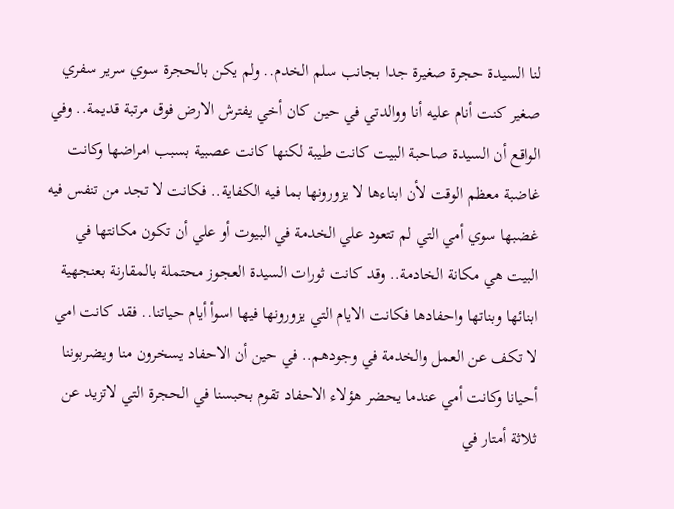لنا السيدة حجرة صغيرة جدا بجانب سلم الخدم.. ولم يكن بالحجرة سوي سرير سفري صغير كنت أنام عليه أنا ووالدتي في حين كان أخي يفترش الارض فوق مرتبة قديمة.. وفي الواقع أن السيدة صاحبة البيت كانت طيبة لكنها كانت عصبية بسبب امراضها وكانت غاضبة معظم الوقت لأن ابناءها لا يزورونها بما فيه الكفاية.. فكانت لا تجد من تنفس فيه غضبها سوي أمي التي لم تتعود علي الخدمة في البيوت أو علي أن تكون مكانتها في البيت هي مكانة الخادمة.. وقد كانت ثورات السيدة العجوز محتملة بالمقارنة بعنجهية ابنائها وبناتها واحفادها فكانت الايام التي يزورونها فيها اسوأ أيام حياتنا.. فقد كانت امي لا تكف عن العمل والخدمة في وجودهم.. في حين أن الاحفاد يسخرون منا ويضربوننا أحيانا وكانت أمي عندما يحضر هؤلاء الاحفاد تقوم بحبسنا في الحجرة التي لاتزيد عن ثلاثة أمتار في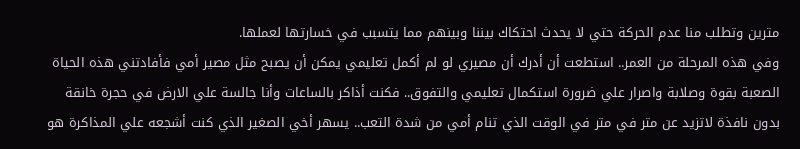مترين وتطلب منا عدم الحركة حتي لا يحدث احتكاك بيننا وبينهم مما يتسبب في خسارتها لعملها.
وفي هذه المرحلة من العمر.. استطعت أن أدرك أن مصيري لو لم أكمل تعليمي يمكن أن يصبح مثل مصير أمي فأفادتني هذه الحياة الصعبة بقوة وصلابة واصرار علي ضرورة استكمال تعليمي والتفوق.. فكنت أذاكر بالساعات وأنا جالسة علي الارض في حجرة خانقة بدون نافذة لاتزيد عن متر في متر في الوقت الذي تنام أمي من شدة التعب.. يسهر أخي الصغير الذي كنت أشجعه علي المذاكرة هو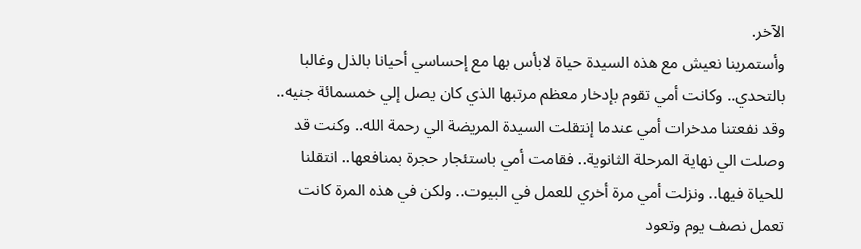الآخر.
وأستمرينا نعيش مع هذه السيدة حياة لابأس بها مع إحساسي أحيانا بالذل وغالبا بالتحدي.. وكانت أمي تقوم بإدخار معظم مرتبها الذي كان يصل إلي خمسمائة جنيه.. وقد نفعتنا مدخرات أمي عندما إنتقلت السيدة المريضة الي رحمة الله.. وكنت قد وصلت الي نهاية المرحلة الثانوية.. فقامت أمي باستئجار حجرة بمنافعها.. انتقلنا للحياة فيها.. ونزلت أمي مرة أخري للعمل في البيوت.. ولكن في هذه المرة كانت تعمل نصف يوم وتعود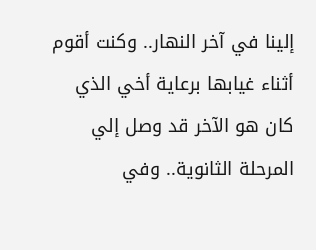إلينا في آخر النهار.. وكنت أقوم أثناء غيابها برعاية أخي الذي كان هو الآخر قد وصل إلي المرحلة الثانوية.. وفي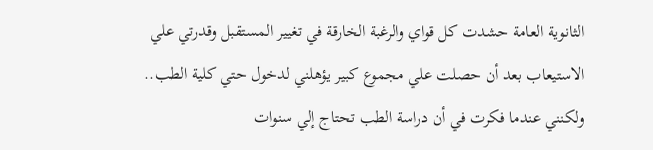الثانوية العامة حشدت كل قواي والرغبة الخارقة في تغيير المستقبل وقدرتي علي الاستيعاب بعد أن حصلت علي مجموع كبير يؤهلني لدخول حتي كلية الطب.. ولكنني عندما فكرت في أن دراسة الطب تحتاج إلي سنوات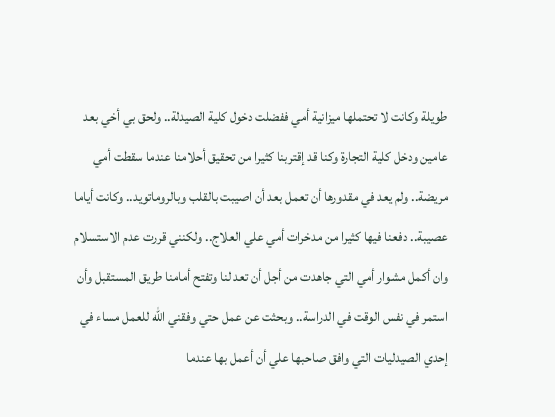طويلة وكانت لا تحتملها ميزانية أمي ففضلت دخول كلية الصيدلة.. ولحق بي أخي بعد عامين ودخل كلية التجارة وكنا قد إقتربنا كثيرا من تحقيق أحلامنا عندما سقطت أمي مريضة.. ولم يعد في مقدورها أن تعمل بعد أن اصيبت بالقلب وبالروماتويد.. وكانت أياما عصيبة.. دفعنا فيها كثيرا من مدخرات أمي علي العلاج.. ولكنني قررت عدم الاستسلام وان أكمل مشوار أمي التي جاهدت من أجل أن تعد لنا وتفتح أمامنا طريق المستقبل وأن استمر في نفس الوقت في الدراسة.. وبحثت عن عمل حتي وفقني الله للعمل مساء في إحدي الصيدليات التي وافق صاحبها علي أن أعمل بها عندما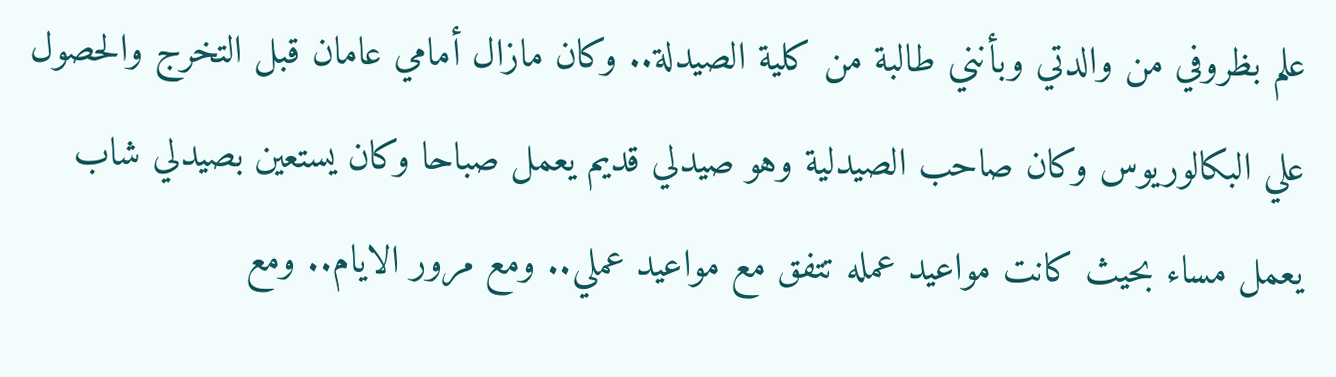علم بظروفي من والدتي وبأنني طالبة من كلية الصيدلة.. وكان مازال أمامي عامان قبل التخرج والحصول علي البكالوريوس وكان صاحب الصيدلية وهو صيدلي قديم يعمل صباحا وكان يستعين بصيدلي شاب يعمل مساء بحيث كانت مواعيد عمله تتفق مع مواعيد عملي.. ومع مرور الايام.. ومع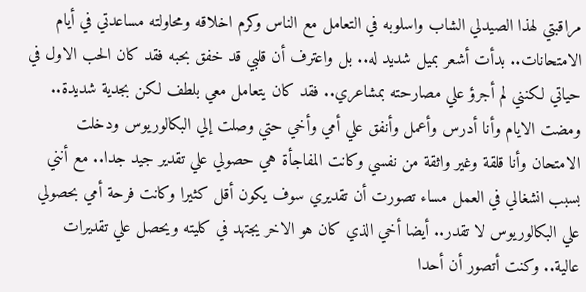مراقبتي لهذا الصيدلي الشاب واسلوبه في التعامل مع الناس وكرم اخلاقه ومحاولته مساعدتي في أيام الامتحانات.. بدأت أشعر بميل شديد له.. بل واعترف أن قلبي قد خفق بحبه فقد كان الحب الاول في حياتي لكنني لم أجرؤ علي مصارحته بمشاعري.. فقد كان يتعامل معي بلطف لكن بجدية شديدة.. ومضت الايام وأنا أدرس وأعمل وأنفق علي أمي وأخي حتي وصلت إلي البكالوريوس ودخلت الامتحان وأنا قلقة وغير واثقة من نفسي وكانت المفاجأة هي حصولي علي تقدير جيد جدا.. مع أنني بسبب انشغالي في العمل مساء تصورت أن تقديري سوف يكون أقل كثيرا وكانت فرحة أمي بحصولي علي البكالوريوس لا تقدر.. أيضا أخي الذي كان هو الاخر يجتهد في كليته ويحصل علي تقديرات عالية.. وكنت أتصور أن أحدا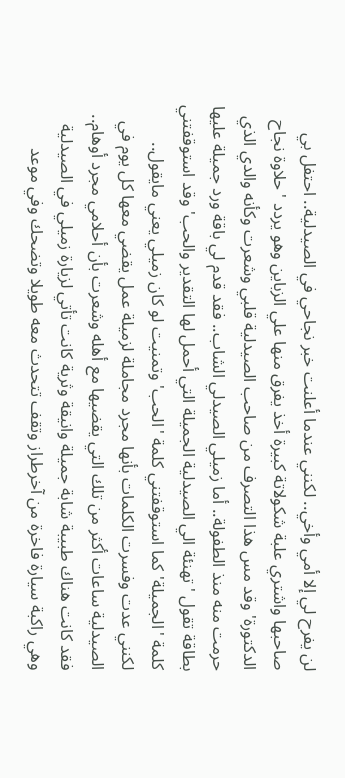لن يفرح لي إلا أمي وأخي.. لكنني عندما أعلنت خبر نجاحي في الصيدلية.. احتفل بي صاحبها واشتري علبة شكولاتة كبيرة أخذ يفرق منها علي الزباين وهو يردد 'حلاوة نجاح الدكتورة' وقد مس هذا التصرف من صاحب الصيدلية قلبي وشعرت وكأنه والدي الذي حرمت منه منذ الطفولة.. أما زميلي الصيدلي الشاب.. فقد قدم لي باقة ورد جميلة عليها بطاقة تقول 'تهنئة الي الصيدلية الجميلة التي أحمل لها التقدير والحب' وقد استوقفتني كلمة 'الجميلة' كما استوقفتني كلمة 'الحب' وتمنيت لو كان زميلي يعني مايقول.. لكنني عدت وفسرت الكلمات بأنها مجرد مجاملة لزميلة عمل يقضي معها كل يوم في الصيدلية ساعات أكثر من تلك التي يقضيها مع أهله وشعرت بأن أحلامي مجرد أوهام.. فقد كانت هناك طبيبة شابة جميلة وانيقة وثرية كانت تأتي لزيارة زميلي في الصيدلية وهي راكبة سيارة فاخرة من آخرطراز وتقف تتحدث معه طويلا وتضحك وفي موعد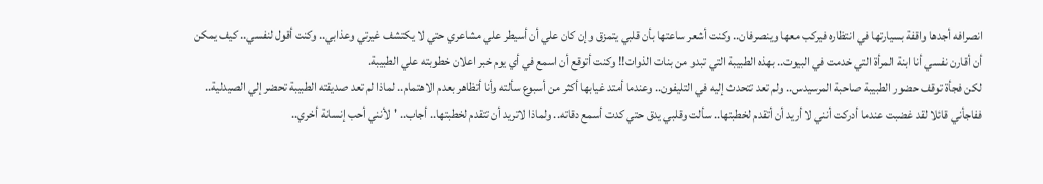انصرافه أجدها واقفة بسيارتها في انتظاره فيركب معها وينصرفان.. وكنت أشعر ساعتها بأن قلبي يتمزق وإن كان علي أن أسيطر علي مشاعري حتي لا يكتشف غيرتي وعذابي.. وكنت أقول لنفسي.. كيف يمكن أن أقارن نفسي أنا ابنة المرأة التي خدمت في البيوت.. بهذه الطبيبة التي تبدو من بنات الذوات!! وكنت أتوقع أن اسمع في أي يوم خبر اعلان خطوبته علي الطبيبة.
لكن فجأة توقف حضور الطبيبة صاحبة المرسيدس.. ولم تعد تتحدث إليه في التليفون.. وعندما أمتد غيابها أكثر من أسبوع سألته وأنا أتظاهر بعدم الاهتمام.. لماذا لم تعد صديقته الطبيبة تحضر إلي الصيدلية.. ففاجأني قائلا لقد غضبت عندما أدركت أنني لا أريد أن أتقدم لخطبتها.. سألت وقلبي يدق حتي كدت أسمع دقاته.. ولماذا لاتريد أن تتقدم لخطبتها.. أجاب.. 'لأنني أحب إنسانة أخري..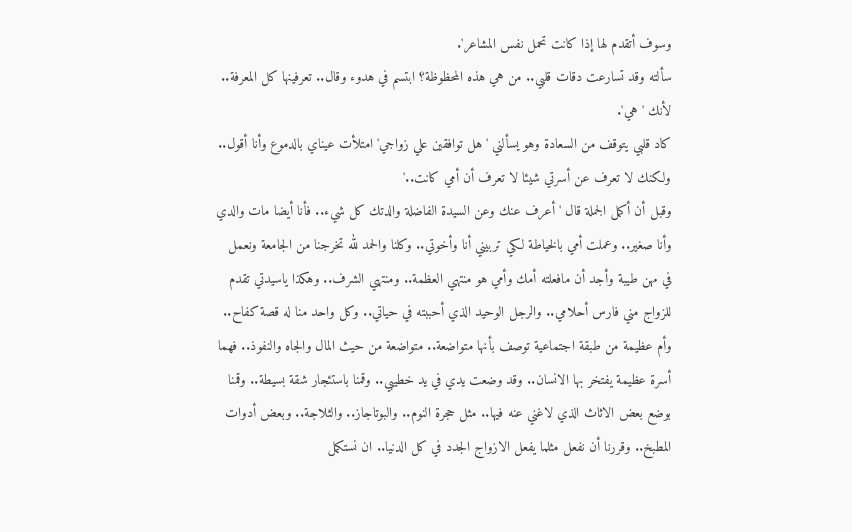وسوف أتقدم لها إذا كانت تحمل نفس المشاعر'.
سألته وقد تسارعت دقات قلبي.. من هي هذه المحظوظة؟ ابتسم في هدوء وقال.. تعرفينها كل المعرفة.. لأنك 'هي'.
كاد قلبي يتوقف من السعادة وهو يسألني 'هل توافقين علي زواجي' امتلأت عيناي بالدموع وأنا أقول.. ولكنك لا تعرف عن أسرتي شيئا لا تعرف أن أمي كانت..'
وقبل أن أكمل الجملة قال 'أعرف عنك وعن السيدة الفاضلة والدتك كل شيء.. فأنا أيضا مات والدي وأنا صغير.. وعملت أمي بالخياطة لكي تربيني أنا وأخوتي.. وكلنا والحمد لله تخرجنا من الجامعة ونعمل في مهن طيبة وأجد أن مافعلته أمك وأمي هو منتهي العظمة.. ومنتهي الشرف.. وهكذا ياسيدتي تقدم للزواج مني فارس أحلامي.. والرجل الوحيد الذي أحببته في حياتي.. وكل واحد منا له قصة كفاح.. وأم عظيمة من طبقة اجتماعية توصف بأنها متواضعة.. متواضعة من حيث المال والجاه والنفوذ.. فهما أسرة عظيمة يفتخر بها الانسان.. وقد وضعت يدي في يد خطيبي.. وقمنا باستئجار شقة بسيطة.. وقمنا بوضع بعض الاثاث الذي لاغني عنه فيها.. مثل حجرة النوم.. والبوتاجاز.. والثلاجة.. وبعض أدوات المطبخ.. وقررنا أن نفعل مثلما يفعل الازواج الجدد في كل الدنيا.. ان نستكمل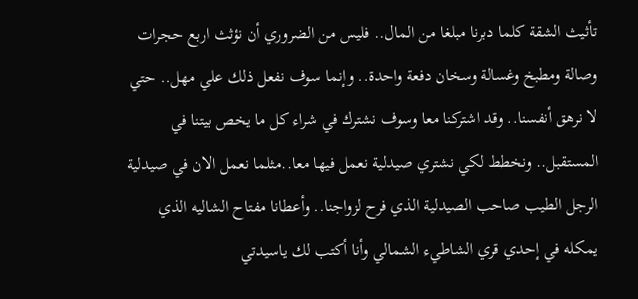تأثيث الشقة كلما دبرنا مبلغا من المال.. فليس من الضروري أن نؤثث اربع حجرات وصالة ومطبخ وغسالة وسخان دفعة واحدة.. وإنما سوف نفعل ذلك علي مهل.. حتي لا نرهق أنفسنا.. وقد اشتركنا معا وسوف نشترك في شراء كل ما يخص بيتنا في المستقبل.. ونخطط لكي نشتري صيدلية نعمل فيها معا..مثلما نعمل الان في صيدلية الرجل الطيب صاحب الصيدلية الذي فرح لزواجنا.. وأعطانا مفتاح الشاليه الذي يمكله في إحدي قري الشاطيء الشمالي وأنا أكتب لك ياسيدتي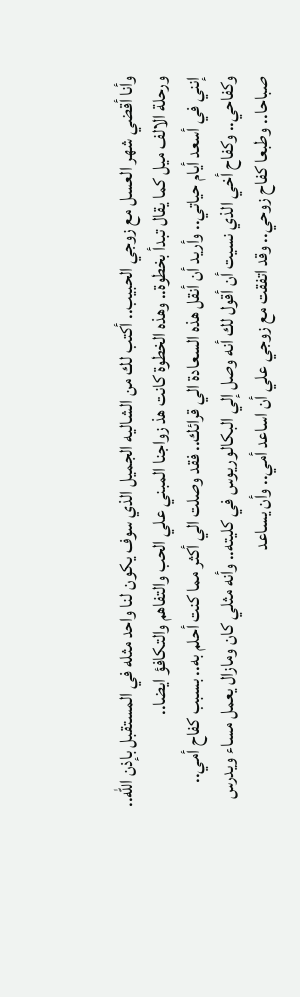وأنا أقضي شهر العسل مع زوجي الحبيب.. أكتب لك من الشاليه الجميل الذي سوف يكون لنا واحد مثله في المستقبل بإذن الله.. ورحلة الالف ميل كما يقال تبدأ بخطوة.. وهذه الخطوة كانت هذ زواجنا المبني علي الحب والتفاهم والتكافؤ ايضا..
إنني في أسعد أيام حياتي.. وأريد أن أنقل هذه السعادة الي قرائك.. فقد وصلت الي أكثر مما كنت أحلم به.. بسبب كفاح أمي.. وكفاحي.. وكفاح أخي الذي نسيت أن أقول لك أنه وصل إلي البكالوريوس في كليته.. وأنه مثلي كان ومازال يعمل مساء ويدرس صباحا.. وطبعا كفاح زوحي.. وقد اتفقت مع زوجي علي أن اساعد أمي.. وأن يساعد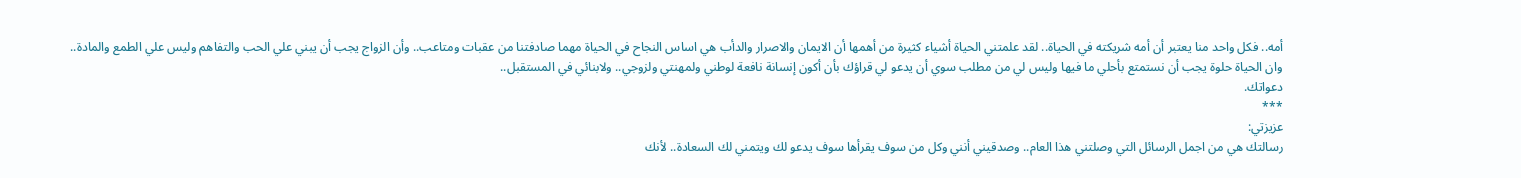أمه.. فكل واحد منا يعتبر أن أمه شريكته في الحياة.. لقد علمتني الحياة أشياء كثيرة من أهمها أن الايمان والاصرار والدأب هي اساس النجاح في الحياة مهما صادفتنا من عقبات ومتاعب.. وأن الزواج يجب أن يبني علي الحب والتفاهم وليس علي الطمع والمادة.. وان الحياة حلوة يجب أن نستمتع بأحلي ما فيها وليس لي من مطلب سوي أن يدعو لي قراؤك بأن أكون إنسانة نافعة لوطني ولمهنتي ولزوجي.. ولابنائي في المستقبل..
دعواتك.
***
عزيزتي:
رسالتك هي من اجمل الرسائل التي وصلتني هذا العام.. وصدقيني أنني وكل من سوف يقرأها سوف يدعو لك ويتمني لك السعادة.. لأنك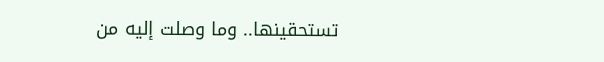تستحقينها.. وما وصلت إليه من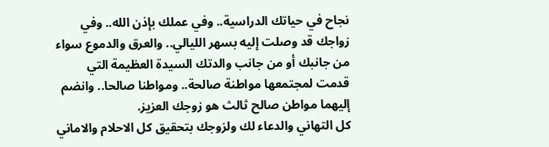نجاح في حياتك الدراسية.. وفي عملك بإذن الله.. وفي زواجك قد وصلت إليه بسهر الليالي.. والعرق والدموع سواء من جانبك أو من جانب والدتك السيدة العظيمة التي قدمت لمجتمعها مواطنة صالحة.. ومواطنا صالحا.. وانضم إليهما مواطن صالح ثالث هو زوجك العزيز.
كل التهاني والدعاء لك ولزوجك بتحقيق كل الاحلام والاماني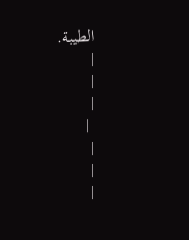الطيبة.
|
|
|
 |
|
|
|